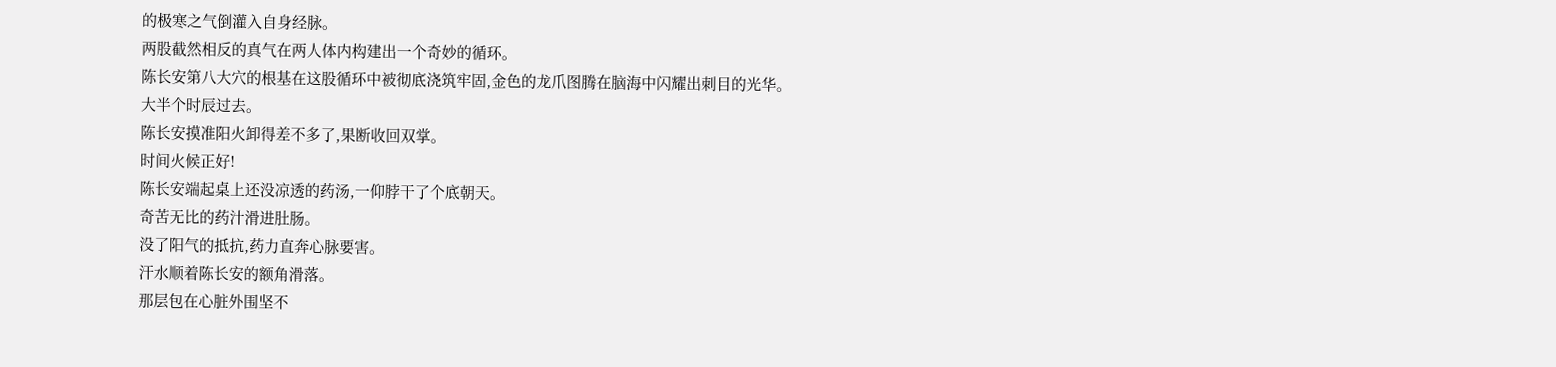的极寒之气倒灌入自身经脉。
两股截然相反的真气在两人体内构建出一个奇妙的循环。
陈长安第八大穴的根基在这股循环中被彻底浇筑牢固,金色的龙爪图腾在脑海中闪耀出刺目的光华。
大半个时辰过去。
陈长安摸准阳火卸得差不多了,果断收回双掌。
时间火候正好!
陈长安端起桌上还没凉透的药汤,一仰脖干了个底朝天。
奇苦无比的药汁滑进肚肠。
没了阳气的抵抗,药力直奔心脉要害。
汗水顺着陈长安的额角滑落。
那层包在心脏外围坚不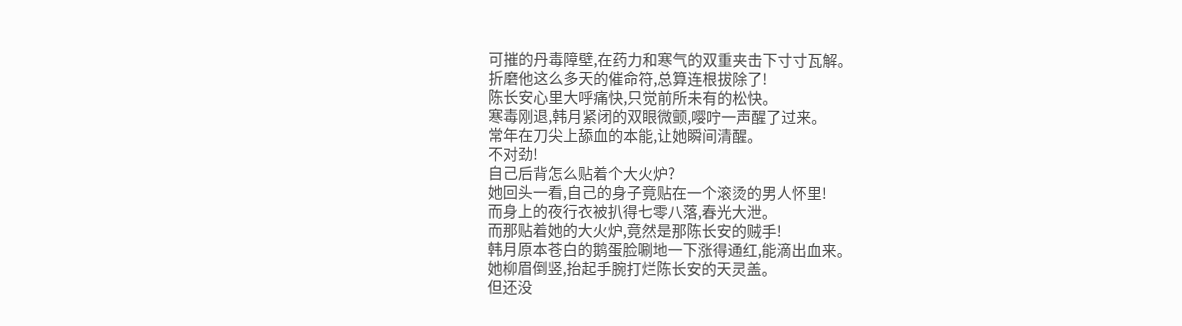可摧的丹毒障壁,在药力和寒气的双重夹击下寸寸瓦解。
折磨他这么多天的催命符,总算连根拔除了!
陈长安心里大呼痛快,只觉前所未有的松快。
寒毒刚退,韩月紧闭的双眼微颤,嘤咛一声醒了过来。
常年在刀尖上舔血的本能,让她瞬间清醒。
不对劲!
自己后背怎么贴着个大火炉?
她回头一看,自己的身子竟贴在一个滚烫的男人怀里!
而身上的夜行衣被扒得七零八落,春光大泄。
而那贴着她的大火炉,竟然是那陈长安的贼手!
韩月原本苍白的鹅蛋脸唰地一下涨得通红,能滴出血来。
她柳眉倒竖,抬起手腕打烂陈长安的天灵盖。
但还没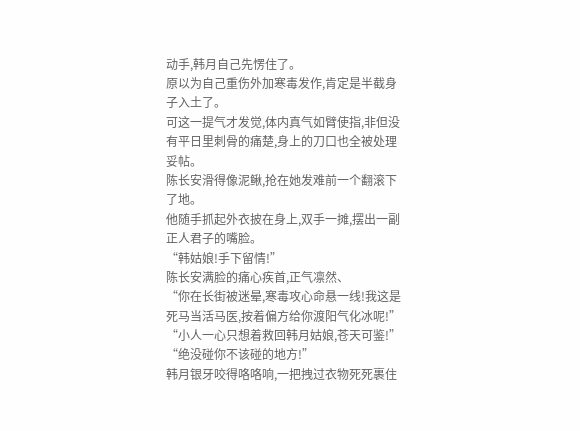动手,韩月自己先愣住了。
原以为自己重伤外加寒毒发作,肯定是半截身子入土了。
可这一提气才发觉,体内真气如臂使指,非但没有平日里刺骨的痛楚,身上的刀口也全被处理妥帖。
陈长安滑得像泥鳅,抢在她发难前一个翻滚下了地。
他随手抓起外衣披在身上,双手一摊,摆出一副正人君子的嘴脸。
“韩姑娘!手下留情!”
陈长安满脸的痛心疾首,正气凛然、
“你在长街被迷晕,寒毒攻心命悬一线!我这是死马当活马医,按着偏方给你渡阳气化冰呢!”
“小人一心只想着救回韩月姑娘,苍天可鉴!”
“绝没碰你不该碰的地方!”
韩月银牙咬得咯咯响,一把拽过衣物死死裹住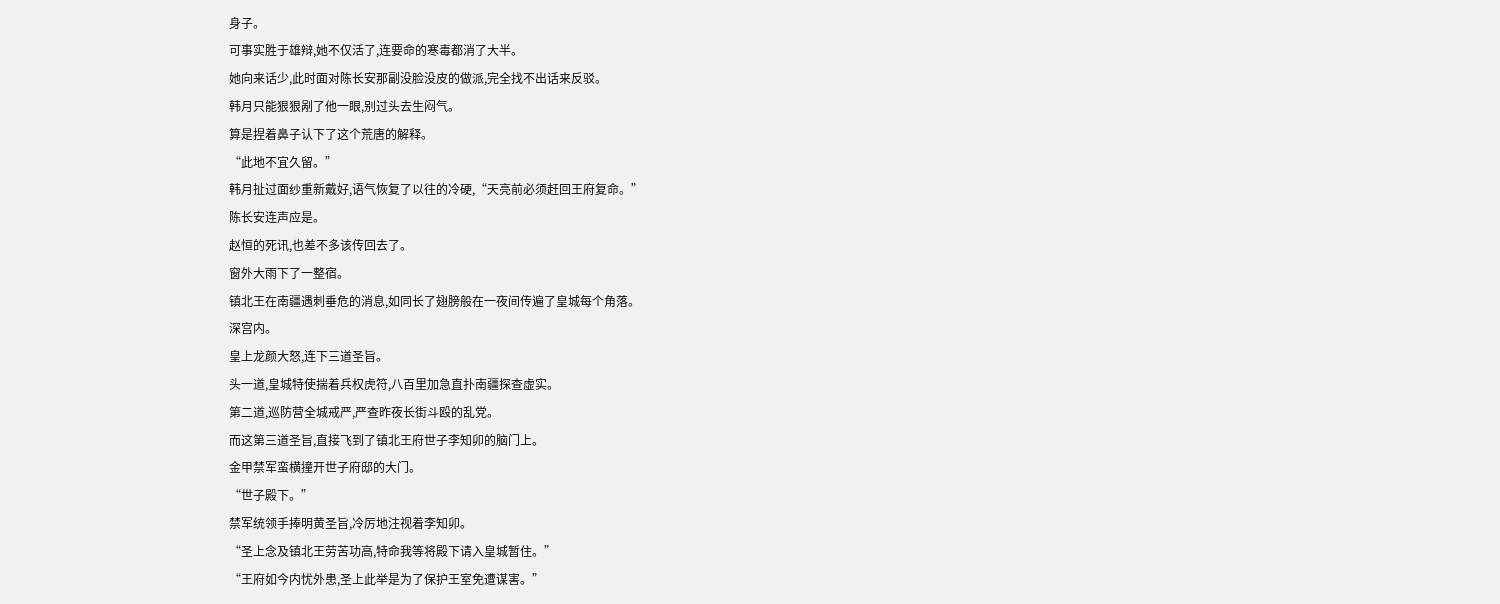身子。
可事实胜于雄辩,她不仅活了,连要命的寒毒都消了大半。
她向来话少,此时面对陈长安那副没脸没皮的做派,完全找不出话来反驳。
韩月只能狠狠剐了他一眼,别过头去生闷气。
算是捏着鼻子认下了这个荒唐的解释。
“此地不宜久留。”
韩月扯过面纱重新戴好,语气恢复了以往的冷硬,“天亮前必须赶回王府复命。”
陈长安连声应是。
赵恒的死讯,也差不多该传回去了。
窗外大雨下了一整宿。
镇北王在南疆遇刺垂危的消息,如同长了翅膀般在一夜间传遍了皇城每个角落。
深宫内。
皇上龙颜大怒,连下三道圣旨。
头一道,皇城特使揣着兵权虎符,八百里加急直扑南疆探查虚实。
第二道,巡防营全城戒严,严查昨夜长街斗殴的乱党。
而这第三道圣旨,直接飞到了镇北王府世子李知卯的脑门上。
金甲禁军蛮横撞开世子府邸的大门。
“世子殿下。”
禁军统领手捧明黄圣旨,冷厉地注视着李知卯。
“圣上念及镇北王劳苦功高,特命我等将殿下请入皇城暂住。”
“王府如今内忧外患,圣上此举是为了保护王室免遭谋害。”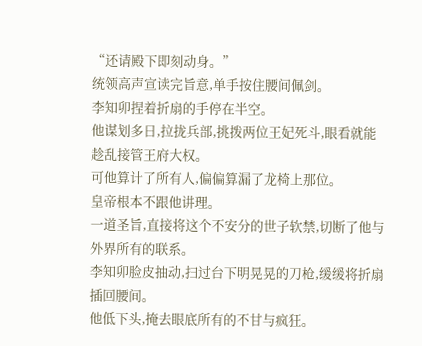“还请殿下即刻动身。”
统领高声宣读完旨意,单手按住腰间佩剑。
李知卯捏着折扇的手停在半空。
他谋划多日,拉拢兵部,挑拨两位王妃死斗,眼看就能趁乱接管王府大权。
可他算计了所有人,偏偏算漏了龙椅上那位。
皇帝根本不跟他讲理。
一道圣旨,直接将这个不安分的世子软禁,切断了他与外界所有的联系。
李知卯脸皮抽动,扫过台下明晃晃的刀枪,缓缓将折扇插回腰间。
他低下头,掩去眼底所有的不甘与疯狂。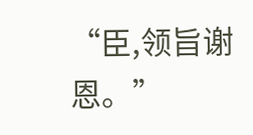“臣,领旨谢恩。”